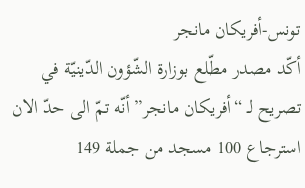تونس-أفريكان مانجر
أكّد مصدر مطّلع بوزارة الشّؤون الدّينيّة في تصريح لـ “أفريكان مانجر” أنّه تمّ الى حدّ الان استرجاع 100 مسجد من جملة 149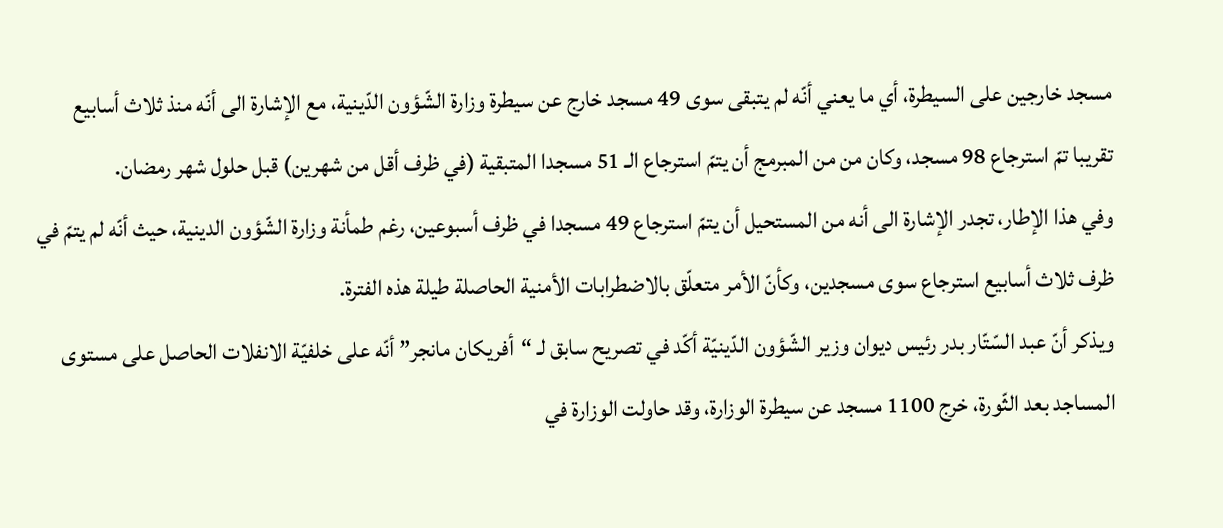مسجد خارجين على السيطرة، أي ما يعني أنّه لم يتبقى سوى 49 مسجد خارج عن سيطرة وزارة الشّؤون الدّينية، مع الإشارة الى أنّه منذ ثلاث أسابيع تقريبا تمّ استرجاع 98 مسجد، وكان من من المبرمج أن يتمّ استرجاع الـ 51 مسجدا المتبقية (في ظرف أقل من شهرين) قبل حلول شهر رمضان.
وفي هذا الإطار، تجدر الإشارة الى أنه من المستحيل أن يتمّ استرجاع 49 مسجدا في ظرف أسبوعين، رغم طمأنة وزارة الشّؤون الدينية، حيث أنّه لم يتمّ في ظرف ثلاث أسابيع استرجاع سوى مسجدين، وكأنّ الأمر متعلّق بالاضطرابات الأمنية الحاصلة طيلة هذه الفترة.
ويذكر أنّ عبد السّتّار بدر رئيس ديوان وزير الشّؤون الدّينيّة أكّد في تصريح سابق لـ “أفريكان مانجر” أنّه على خلفيّة الانفلات الحاصل على مستوى المساجد بعد الثّورة، خرج 1100 مسجد عن سيطرة الوزارة، وقد حاولت الوزارة في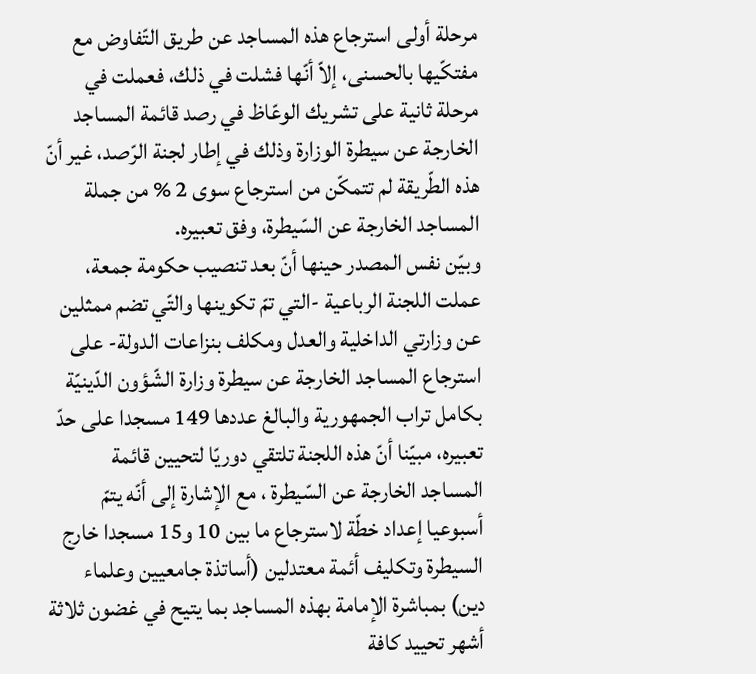مرحلة أولى استرجاع هذه المساجد عن طريق التّفاوض مع مفتكّيها بالحسنى، إلاّ أنّها فشلت في ذلك، فعملت في مرحلة ثانية على تشريك الوعّاظ في رصد قائمة المساجد الخارجة عن سيطرة الوزارة وذلك في إطار لجنة الرّصد، غير أنّ هذه الطّريقة لم تتمكّن من استرجاع سوى 2 % من جملة المساجد الخارجة عن السّيطرة، وفق تعبيره.
وبيّن نفس المصدر حينها أنّ بعد تنصيب حكومة جمعة، عملت اللجنة الرباعية -التي تمّ تكوينها والتّي تضم ممثلين عن وزارتي الداخلية والعدل ومكلف بنزاعات الدولة- على استرجاع المساجد الخارجة عن سيطرة وزارة الشّؤون الدّينيّة بكامل تراب الجمهورية والبالغ عددها 149 مسجدا على حدّ تعبيره، مبيّنا أنّ هذه اللجنة تلتقي دوريّا لتحيين قائمة المساجد الخارجة عن السّيطرة ، مع الإشارة إلى أنّه يتمّ أسبوعيا إعداد خطّة لاسترجاع ما بين 10 و15 مسجدا خارج السيطرة وتكليف أئمة معتدلين (أساتذة جامعيين وعلماء دين) بمباشرة الإمامة بهذه المساجد بما يتيح في غضون ثلاثة أشهر تحييد كافة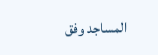المساجد وفق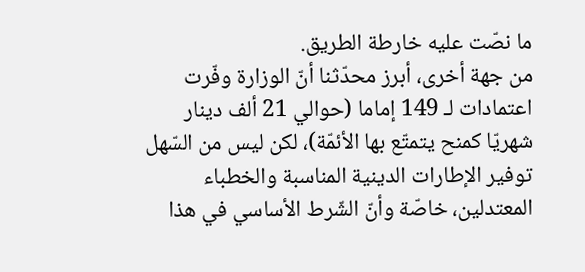ما نصّت عليه خارطة الطريق.
من جهة أخرى، أبرز محدّثنا أنّ الوزارة وفّرت اعتمادات لـ 149 إماما (حوالي 21 ألف دينار شهريّا كمنح يتمتّع بها الأئمّة)، لكن ليس من السّهل توفير الإطارات الدينية المناسبة والخطباء المعتدلين، خاصّة وأنّ الشّرط الأساسي في هذا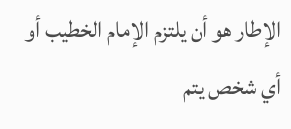الإطار هو أن يلتزم الإمام الخطيب أو أي شخص يتم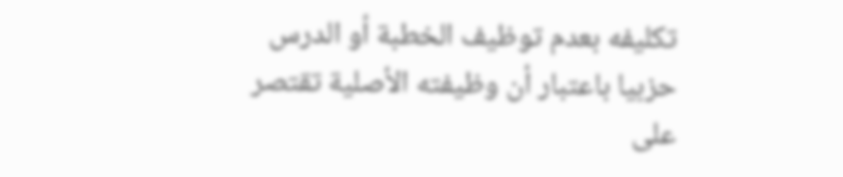تكليفه بعدم توظيف الخطبة أو الدرس حزبيا باعتبار أن وظيفته الأصلية تقتصر على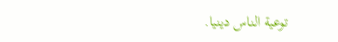توعية الناس دينيا.